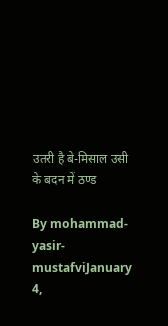उतरी है बे-मिसाल उसी के बदन में ठण्ड

By mohammad-yasir-mustafviJanuary 4,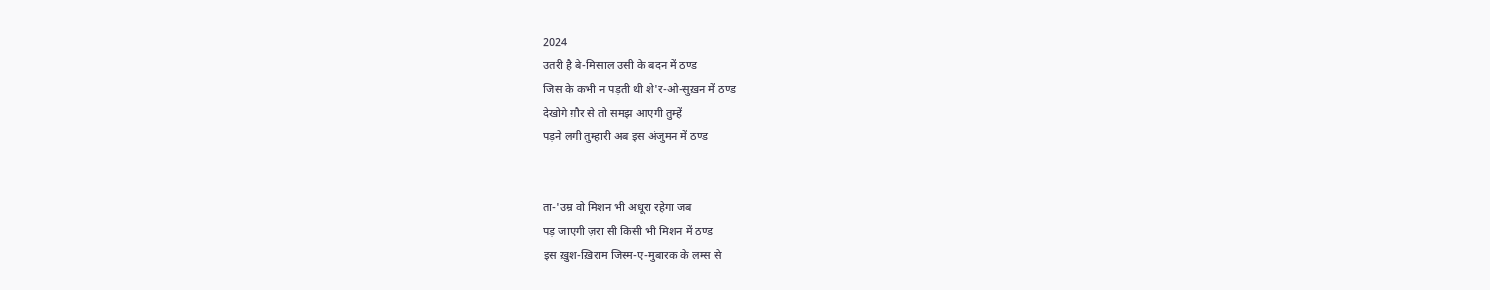2024
उतरी है बे-मिसाल उसी के बदन में ठण्ड
जिस के कभी न पड़ती थी शे'र-ओ-सुख़न में ठण्ड
देखोगे ग़ौर से तो समझ आएगी तुम्हें
पड़ने लगी तुम्हारी अब इस अंजुमन में ठण्ड


ता-'उम्र वो मिशन भी अधूरा रहेगा जब
पड़ जाएगी ज़रा सी किसी भी मिशन में ठण्ड
इस ख़ुश-ख़िराम जिस्म-ए-मुबारक के लम्स से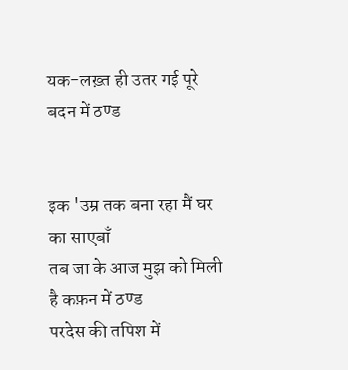यक-लख़्त ही उतर गई पूरे बदन में ठण्ड


इक 'उम्र तक बना रहा मैं घर का साएबाँ
तब जा के आज मुझ को मिली है कफ़न में ठण्ड
परदेस की तपिश में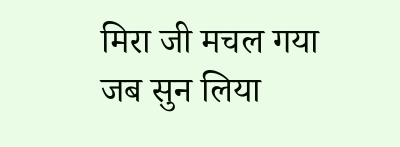मिरा जी मचल गया
जब सुन लिया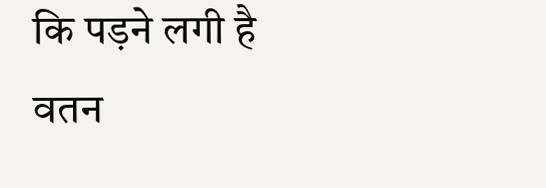कि पड़ने लगी है वतन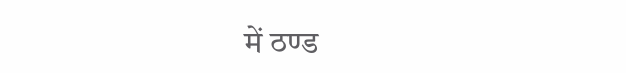में ठण्ड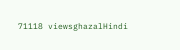71118 viewsghazalHindi